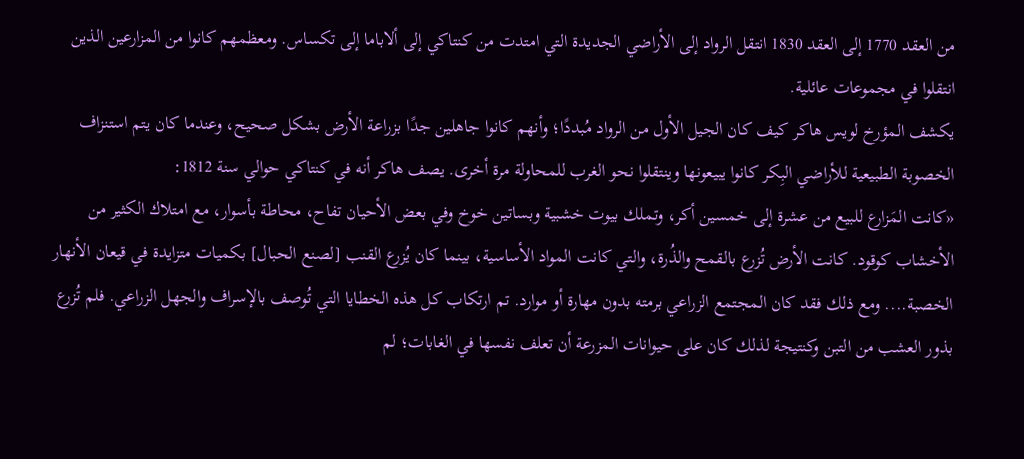من العقد 1770 إلى العقد 1830 انتقل الرواد إلى الأراضي الجديدة التي امتدت من كنتاكي إلى ألاباما إلى تكساس. ومعظمهم كانوا من المزارعين الذين انتقلوا في مجموعات عائلية.
يكشف المؤرخ لويس هاكر كيف كان الجيل الأول من الرواد مُبددًا؛ وأنهم كانوا جاهلين جدًا بزراعة الأرض بشكل صحيح، وعندما كان يتم استنزاف الخصوبة الطبيعية للأراضي البِكر كانوا يبيعونها وينتقلوا نحو الغرب للمحاولة مرة أخرى. يصف هاكر أنه في كنتاكي حوالي سنة 1812:
«كانت المَزارع للبيع من عشرة إلى خمسين أكر، وتملك بيوت خشبية وبساتين خوخ وفي بعض الأحيان تفاح، محاطة بأسوار، مع امتلاك الكثير من الأخشاب كوقود. كانت الأرض تُزرع بالقمح والذُرة، والتي كانت المواد الأساسية، بينما كان يُزرع القنب [لصنع الحبال] بكميات متزايدة في قيعان الأنهار الخصبة.... ومع ذلك فقد كان المجتمع الزراعي برمته بدون مهارة أو موارد. تم ارتكاب كل هذه الخطايا التي تُوصف بالإسراف والجهل الزراعي. فلم تُزرع بذور العشب من التبن وكنتيجة لذلك كان على حيوانات المزرعة أن تعلف نفسها في الغابات؛ لم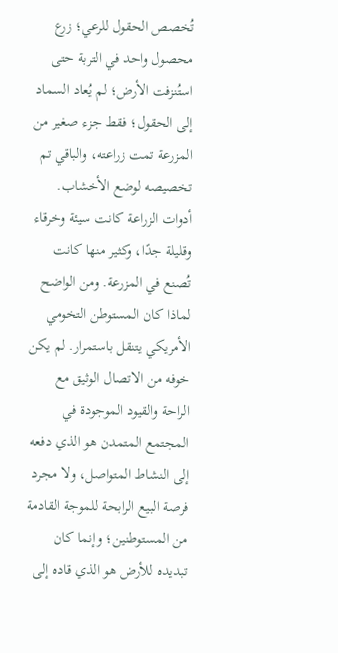تُخصص الحقول للرعي؛ زرع محصول واحد في التربة حتى استُنزفت الأرض؛ لم يُعاد السماد إلى الحقول؛ فقط جزء صغير من المزرعة تمت زراعته، والباقي تم تخصيصه لوضع الأخشاب. أدوات الزراعة كانت سيئة وخرقاء وقليلة جدًا، وكثير منها كانت تُصنع في المزرعة. ومن الواضح لماذا كان المستوطن التخومي الأمريكي يتنقل باستمرار. لم يكن خوفه من الاتصال الوثيق مع الراحة والقيود الموجودة في المجتمع المتمدن هو الذي دفعه إلى النشاط المتواصل، ولا مجرد فرصة البيع الرابحة للموجة القادمة من المستوطنين؛ وإنما كان تبديده للأرض هو الذي قاده إلى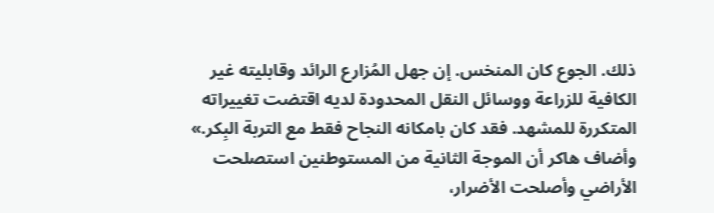ذلك. الجوع كان المنخس. إن جهل المُزارع الرائد وقابليته غير الكافية للزراعة ووسائل النقل المحدودة لديه اقتضت تغييراته المتكررة للمشهد. فقد كان بامكانه النجاح فقط مع التربة البِكر.»
وأضاف هاكر أن الموجة الثانية من المستوطنين استصلحت الأراضي وأصلحت الأضرار،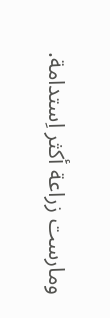ومارست زراعة أكثر اِستدامة.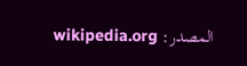المصدر: wikipedia.org